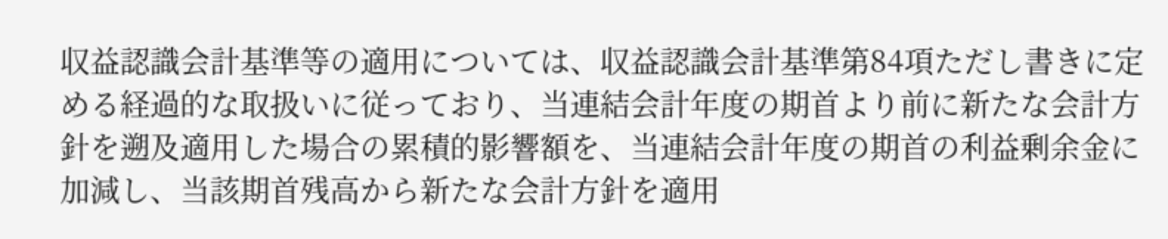収益認識会計基準等の適用については、収益認識会計基準第84項ただし書きに定める経過的な取扱いに従っており、当連結会計年度の期首より前に新たな会計方針を遡及適用した場合の累積的影響額を、当連結会計年度の期首の利益剰余金に加減し、当該期首残高から新たな会計方針を適用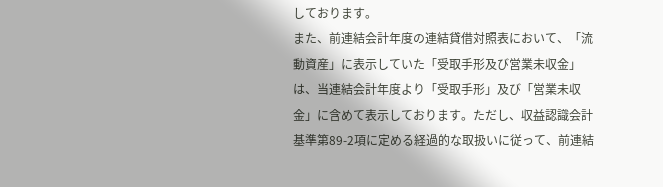しております。
また、前連結会計年度の連結貸借対照表において、「流動資産」に表示していた「受取手形及び営業未収金」は、当連結会計年度より「受取手形」及び「営業未収金」に含めて表示しております。ただし、収益認識会計基準第89-2項に定める経過的な取扱いに従って、前連結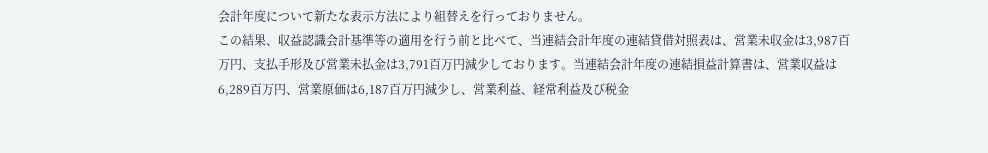会計年度について新たな表示方法により組替えを行っておりません。
この結果、収益認識会計基準等の適用を行う前と比べて、当連結会計年度の連結貸借対照表は、営業未収金は3,987百万円、支払手形及び営業未払金は3,791百万円減少しております。当連結会計年度の連結損益計算書は、営業収益は6,289百万円、営業原価は6,187百万円減少し、営業利益、経常利益及び税金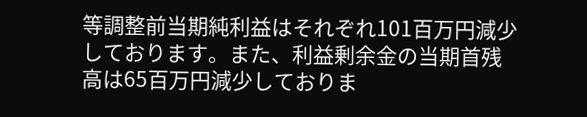等調整前当期純利益はそれぞれ101百万円減少しております。また、利益剰余金の当期首残高は65百万円減少しておりま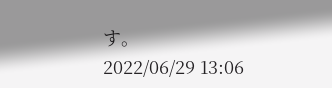す。
2022/06/29 13:06